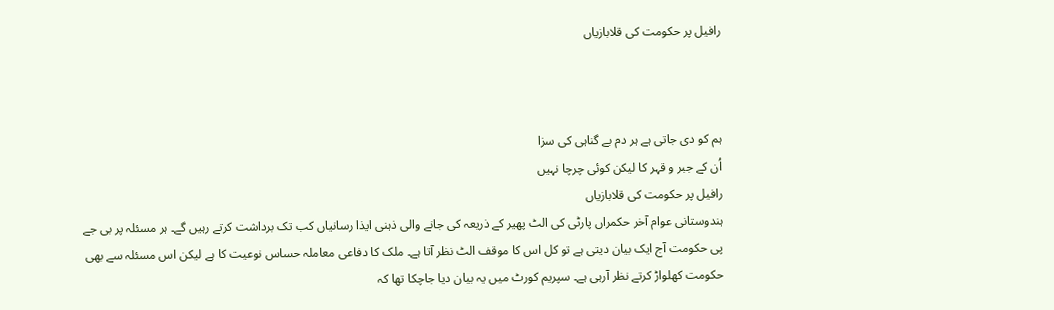رافیل پر حکومت کی قلابازیاں



ہم کو دی جاتی ہے ہر دم بے گناہی کی سزا
اُن کے جبر و قہر کا لیکن کوئی چرچا نہیں
رافیل پر حکومت کی قلابازیاں
ہندوستانی عوام آخر حکمراں پارٹی کی الٹ پھیر کے ذریعہ کی جانے والی ذہنی ایذا رسانیاں کب تک برداشت کرتے رہیں گے۔ ہر مسئلہ پر بی جے پی حکومت آج ایک بیان دیتی ہے تو کل اس کا موقف الٹ نظر آتا ہے۔ ملک کا دفاعی معاملہ حساس نوعیت کا ہے لیکن اس مسئلہ سے بھی حکومت کھلواڑ کرتے نظر آرہی ہے۔ سپریم کورٹ میں یہ بیان دیا جاچکا تھا کہ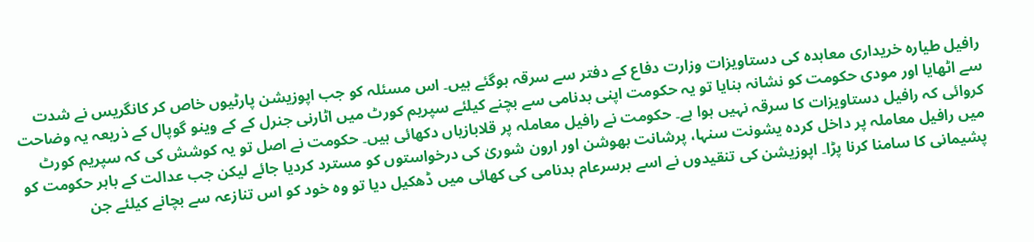رافیل طیارہ خریداری معاہدہ کی دستاویزات وزارت دفاع کے دفتر سے سرقہ ہوگئے ہیں۔ اس مسئلہ کو جب اپوزیشن پارٹیوں خاص کر کانگریس نے شدت سے اٹھایا اور مودی حکومت کو نشانہ بنایا تو یہ حکومت اپنی بدنامی سے بچنے کیلئے سپریم کورٹ میں اٹارنی جنرل کے کے وینو گوپال کے ذریعہ یہ وضاحت کروائی کہ رافیل دستاویزات کا سرقہ نہیں ہوا ہے۔ حکومت نے رافیل معاملہ پر قلابازیاں دکھائی ہیں۔ حکومت نے اصل تو یہ کوشش کی کہ سپریم کورٹ میں رافیل معاملہ پر داخل کردہ یشونت سنہا، پرشانت بھوشن اور ارون شوریٰ کی درخواستوں کو مسترد کردیا جائے لیکن جب عدالت کے باہر حکومت کو پشیمانی کا سامنا کرنا پڑا۔ اپوزیشن کی تنقیدوں نے اسے برسرعام بدنامی کی کھائی میں ڈھکیل دیا تو وہ خود کو اس تنازعہ سے بچانے کیلئے جن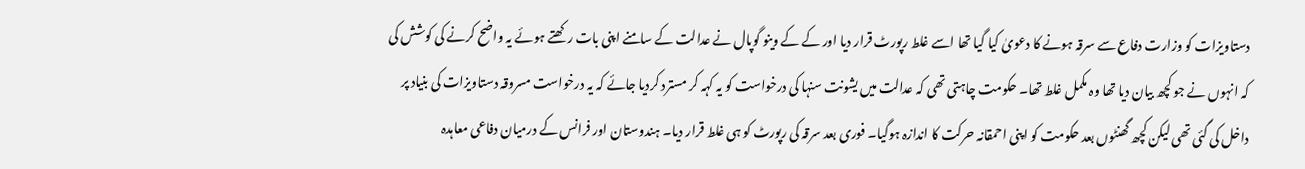دستاویزات کو وزارت دفاع سے سرقہ ہونے کا دعویٰ کیا گیا تھا اسے غلط رپورٹ قرار دیا اور کے کے وینو گوپال نے عدالت کے سامنے اپنی بات رکھتے ہوئے یہ واضح کرنے کی کوشش کی کہ انہوں نے جو کچھ بیان دیا تھا وہ مکمل غلط تھا۔ حکومت چاہتی تھی کہ عدالت میں یشونت سنہا کی درخواست کو یہ کہہ کر مسترد کردیا جائے کہ یہ درخواست مسروقہ دستاویزات کی بنیاد پر داخل کی گئی تھی لیکن کچھ گھنٹوں بعد حکومت کو اپنی احمقانہ حرکت کا اندازہ ہوگیا۔ فوری بعد سرقہ کی رپورٹ کو ہی غلط قرار دیا۔ ہندوستان اور فرانس کے درمیان دفاعی معاہدہ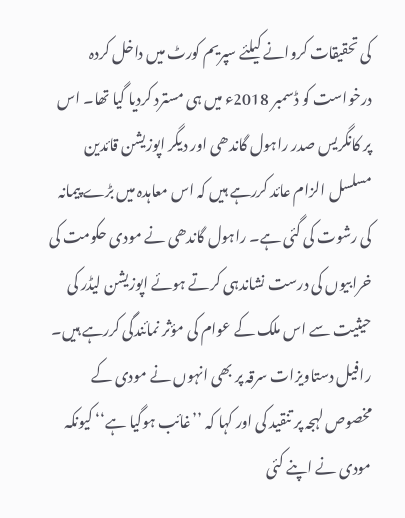کی تحقیقات کروانے کیلئے سپریم کورٹ میں داخل کردہ درخواست کو ڈسمبر 2018ء میں ہی مسترد کردیا گیا تھا۔ اس پر کانگریس صدر راہول گاندھی اور دیگر اپوزیشن قائدین مسلسل الزام عائد کررہے ہیں کہ اس معاہدہ میں بڑے پیمانہ کی رشوت کی گئی ہے۔ راہول گاندھی نے مودی حکومت کی خرابیوں کی درست نشاندہی کرتے ہوئے اپوزیشن لیڈر کی حیثیت سے اس ملک کے عوام کی مؤثر نمائندگی کررہے ہیں۔ رافیل دستاویزات سرقہ پر بھی انہوں نے مودی کے مخصوص لہجہ پر تنقید کی اور کہا کہ ’’غائب ہوگیا ہے‘‘ کیونکہ مودی نے اپنے کئی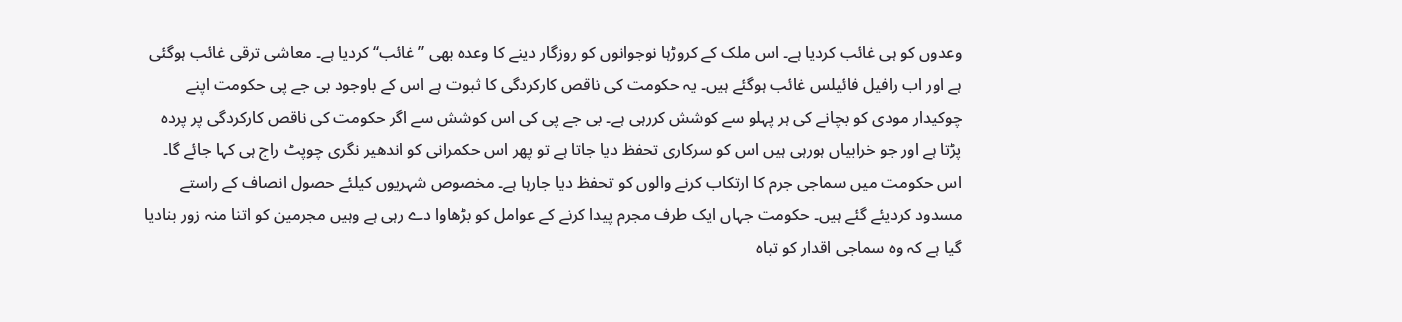وعدوں کو ہی غائب کردیا ہے۔ اس ملک کے کروڑہا نوجوانوں کو روزگار دینے کا وعدہ بھی ’’غائب‘‘ کردیا ہے۔ معاشی ترقی غائب ہوگئی ہے اور اب رافیل فائیلس غائب ہوگئے ہیں۔ یہ حکومت کی ناقص کارکردگی کا ثبوت ہے اس کے باوجود بی جے پی حکومت اپنے چوکیدار مودی کو بچانے کی ہر پہلو سے کوشش کررہی ہے۔ بی جے پی کی اس کوشش سے اگر حکومت کی ناقص کارکردگی پر پردہ پڑتا ہے اور جو خرابیاں ہورہی ہیں اس کو سرکاری تحفظ دیا جاتا ہے تو پھر اس حکمرانی کو اندھیر نگری چوپٹ راج ہی کہا جائے گا۔ اس حکومت میں سماجی جرم کا ارتکاب کرنے والوں کو تحفظ دیا جارہا ہے۔ مخصوص شہریوں کیلئے حصول انصاف کے راستے مسدود کردیئے گئے ہیں۔ حکومت جہاں ایک طرف مجرم پیدا کرنے کے عوامل کو بڑھاوا دے رہی ہے وہیں مجرمین کو اتنا منہ زور بنادیا گیا ہے کہ وہ سماجی اقدار کو تباہ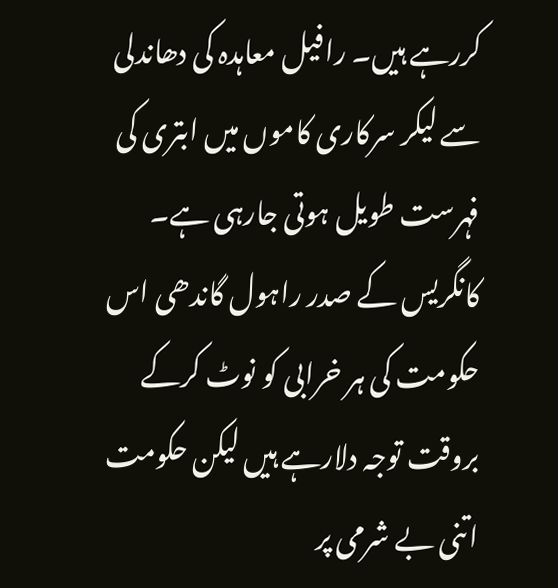کررہے ہیں۔ رافیل معاہدہ کی دھاندلی سے لیکر سرکاری کاموں میں ابتری کی فہرست طویل ہوتی جارہی ہے۔ کانگریس کے صدر راہول گاندھی اس حکومت کی ہر خرابی کو نوٹ کرکے بروقت توجہ دلارہے ہیں لیکن حکومت اتنی بے شرمی پر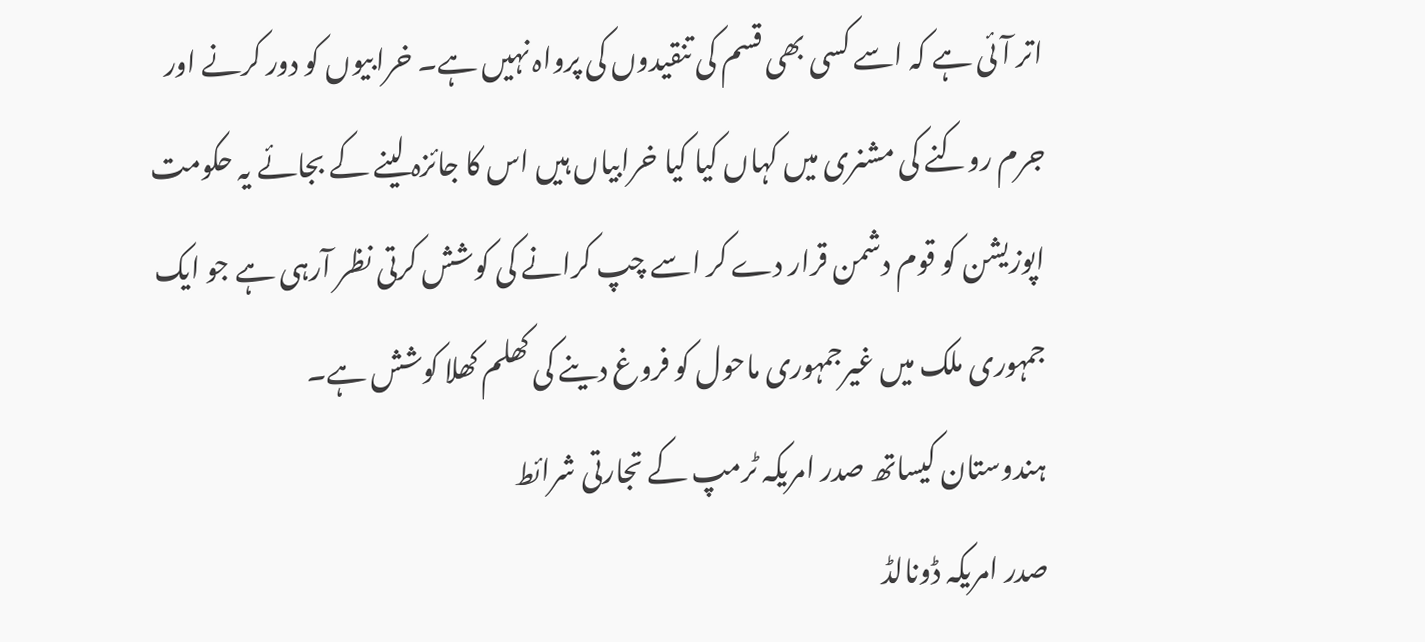اتر آئی ہے کہ اسے کسی بھی قسم کی تنقیدوں کی پرواہ نہیں ہے۔ خرابیوں کو دور کرنے اور جرم روکنے کی مشنری میں کہاں کیا کیا خرابیاں ہیں اس کا جائزہ لینے کے بجائے یہ حکومت اپوزیشن کو قوم دشمن قرار دے کر اسے چپ کرانے کی کوشش کرتی نظر آرہی ہے جو ایک جمہوری ملک میں غیرجمہوری ماحول کو فروغ دینے کی کھلم کھلا کوشش ہے۔
ہندوستان کیساتھ صدر امریکہ ٹرمپ کے تجارتی شرائط
صدر امریکہ ڈونالڈ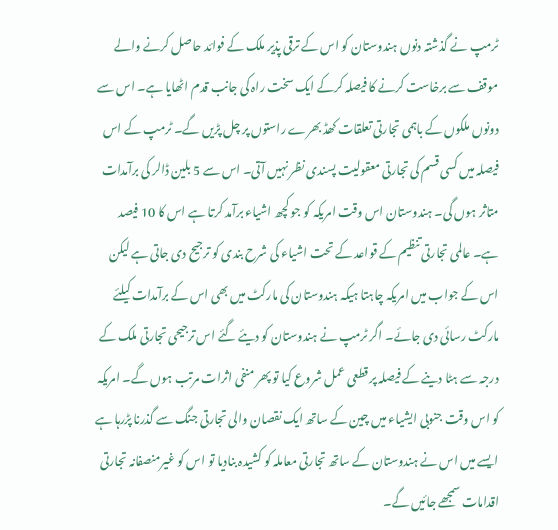ٹرمپ نے گذشتہ دنوں ہندوستان کو اس کے ترقی پذیر ملک کے فوائد حاصل کرنے والے موقف سے برخاست کرنے کا فیصلہ کرکے ایک سخت راہ کی جانب قدم اٹھایا ہے۔ اس سے دونوں ملکوں کے باہمی تجارتی تعلقات کھڈ بھرے راستوں پر چل پڑیں گے۔ ٹرمپ کے اس فیصلہ میں کسی قسم کی تجارتی معقولیت پسندی نظر نہیں آتی۔ اس سے 5 بلین ڈالر کی برآمدات متاثر ہوں گی۔ ہندوستان اس وقت امریکہ کو جو کچھ اشیاء برآمد کرتا ہے اس کا 10 فیصد ہے۔ عالمی تجارتی تنظیم کے قواعد کے تحت اشیاء کی شرح بندی کو ترجیح دی جاتی ہے لیکن اس کے جواب میں امریکہ چاہتا ہیکہ ہندوستان کی مارکٹ میں بھی اس کے برآمدات کیلئے مارکٹ رسائی دی جائے۔ اگر ٹرمپ نے ہندوستان کو دیئے گئے اس ترجیحی تجارتی ملک کے درجہ سے ہٹا دینے کے فیصلہ پر قطعی عمل شروع کیا تو پھر منفی اثرات مرتب ہوں گے۔ امریکہ کو اس وقت جنوبی ایشیاء میں چین کے ساتھ ایک نقصان والی تجارتی جنگ سے گذرنا پڑرہا ہے ایسے میں اس نے ہندوستان کے ساتھ تجارتی معاملہ کو کشیدہ بنادیا تو اس کو غیرمنصفانہ تجارتی اقدامات سمجھے جائیں گے۔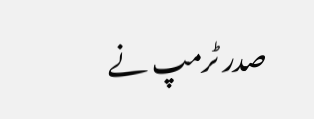صدر ٹرمپ نے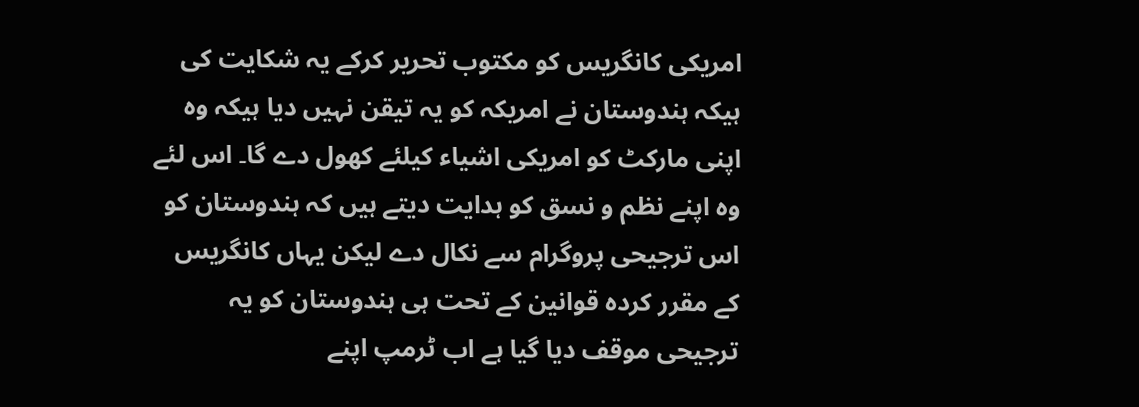امریکی کانگریس کو مکتوب تحریر کرکے یہ شکایت کی ہیکہ ہندوستان نے امریکہ کو یہ تیقن نہیں دیا ہیکہ وہ اپنی مارکٹ کو امریکی اشیاء کیلئے کھول دے گا۔ اس لئے وہ اپنے نظم و نسق کو ہدایت دیتے ہیں کہ ہندوستان کو اس ترجیحی پروگرام سے نکال دے لیکن یہاں کانگریس کے مقرر کردہ قوانین کے تحت ہی ہندوستان کو یہ ترجیحی موقف دیا گیا ہے اب ٹرمپ اپنے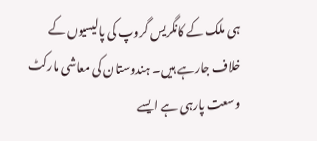ہی ملک کے کانگریس گروپ کی پالیسیوں کے خلاف جارہے ہیں۔ ہندوستان کی معاشی مارکٹ وسعت پارہی ہے ایسے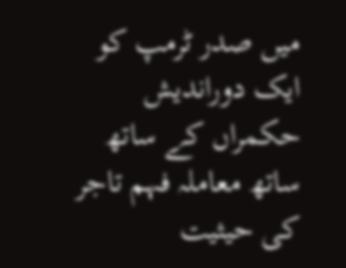میں صدر ٹرمپ کو ایک دوراندیش حکمراں کے ساتھ ساتھ معاملہ فہم تاجر کی حیثیت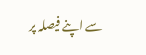سے اپنے فیصلہ پر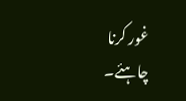غور کرنا چاہئے۔